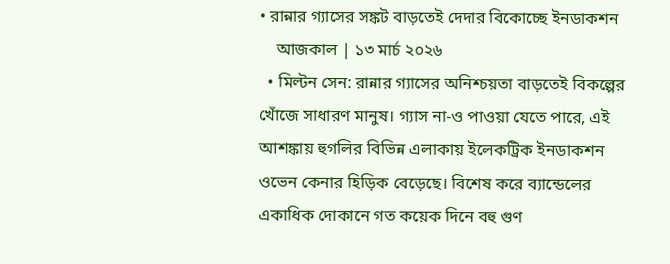• রান্নার গ্যাসের সঙ্কট বাড়তেই দেদার বিকোচ্ছে ইনডাকশন
    আজকাল | ১৩ মার্চ ২০২৬
  • মিল্টন সেন: রান্নার গ্যাসের অনিশ্চয়তা বাড়তেই বিকল্পের খোঁজে সাধারণ মানুষ। গ্যাস না-ও পাওয়া যেতে পারে, এই আশঙ্কায় হুগলির বিভিন্ন এলাকায় ইলেকট্রিক ইনডাকশন ওভেন কেনার হিড়িক বেড়েছে। বিশেষ করে ব্যান্ডেলের একাধিক দোকানে গত কয়েক দিনে বহু গুণ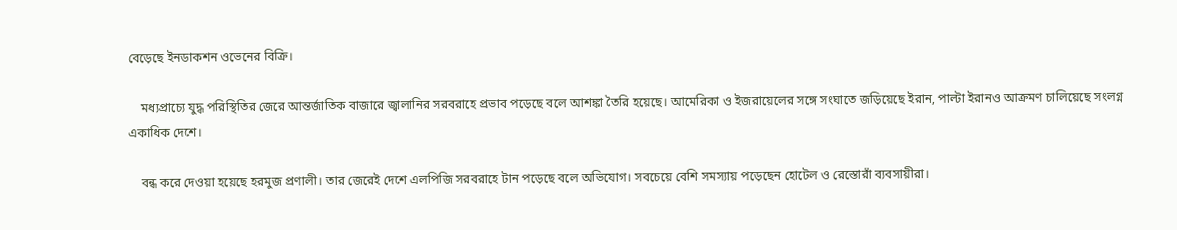বেড়েছে ইনডাকশন ওভেনের বিক্রি।

    মধ্যপ্রাচ্যে যুদ্ধ পরিস্থিতির জেরে আন্তর্জাতিক বাজারে জ্বালানির সরবরাহে প্রভাব পড়েছে বলে আশঙ্কা তৈরি হয়েছে। আমেরিকা ও ইজরায়েলের সঙ্গে সংঘাতে জড়িয়েছে ইরান, পাল্টা ইরানও আক্রমণ চালিয়েছে সংলগ্ন একাধিক দেশে।

    বন্ধ করে দেওয়া হয়েছে হরমুজ প্রণালী। তার জেরেই দেশে এলপিজি সরবরাহে টান পড়েছে বলে অভিযোগ। সবচেয়ে বেশি সমস্যায় পড়েছেন হোটেল ও রেস্তোরাঁ ব্যবসায়ীরা।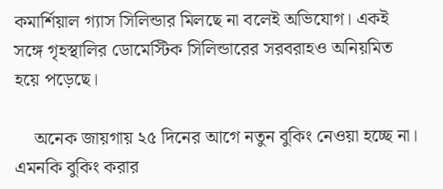কমার্শিয়াল গ্যাস সিলিন্ডার মিলছে না বলেই অভিযোগ। একই সঙ্গে গৃহস্থালির ডোমেস্টিক সিলিন্ডারের সরবরাহও অনিয়মিত হয়ে পড়েছে।

    অনেক জায়গায় ২৫ দিনের আগে নতুন বুকিং নেওয়া হচ্ছে না। এমনকি বুকিং করার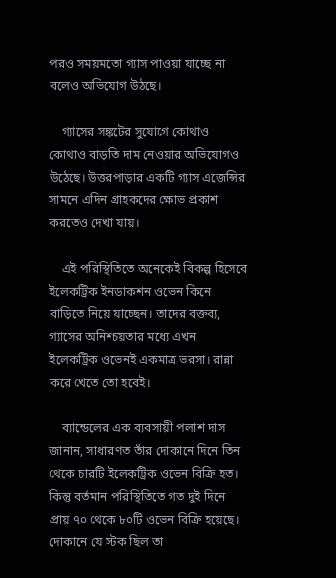পরও সময়মতো গ্যাস পাওয়া যাচ্ছে না বলেও অভিযোগ উঠছে।

    গ্যাসের সঙ্কটের সুযোগে কোথাও কোথাও বাড়তি দাম নেওয়ার অভিযোগও উঠেছে। উত্তরপাড়ার একটি গ্যাস এজেন্সির সামনে এদিন গ্রাহকদের ক্ষোভ প্রকাশ করতেও দেখা যায়।

    এই পরিস্থিতিতে অনেকেই বিকল্প হিসেবে ইলেকট্রিক ইনডাকশন ওভেন কিনে বাড়িতে নিয়ে যাচ্ছেন। তাদের বক্তব্য, গ্যাসের অনিশ্চয়তার মধ্যে এখন ইলেকট্রিক ওভেনই একমাত্র ভরসা। রান্না করে খেতে তো হবেই।

    ব্যান্ডেলের এক ব্যবসায়ী পলাশ দাস জানান, সাধারণত তাঁর দোকানে দিনে তিন থেকে চারটি ইলেকট্রিক ওভেন বিক্রি হত। কিন্তু বর্তমান পরিস্থিতিতে গত দুই দিনে প্রায় ৭০ থেকে ৮০টি ওভেন বিক্রি হয়েছে। দোকানে যে স্টক ছিল তা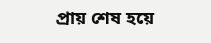প্রায় শেষ হয়ে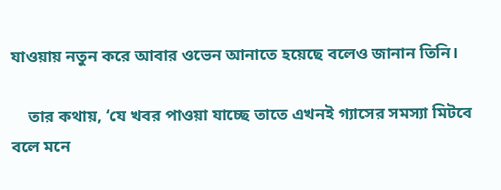যাওয়ায় নতুন করে আবার ওভেন আনাতে হয়েছে বলেও জানান তিনি।

    তার কথায়, ‘যে খবর পাওয়া যাচ্ছে তাতে এখনই গ্যাসের সমস্যা মিটবে বলে মনে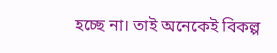হচ্ছে না। তাই অনেকেই বিকল্প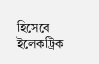হিসেবে ইলেকট্রিক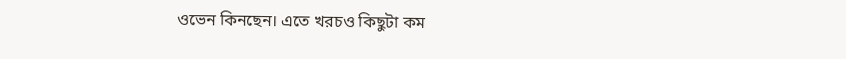ওভেন কিনছেন। এতে খরচও কিছুটা কম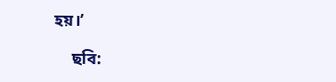হয়।’

    ছবি: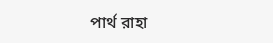পার্থ রাহা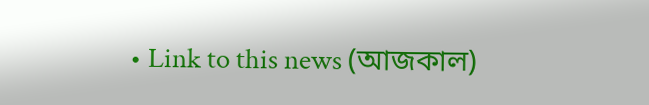• Link to this news (আজকাল)